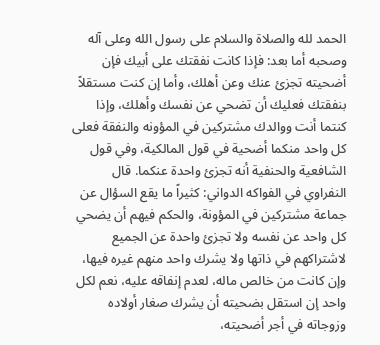الحمد لله والصلاة والسلام على رسول الله وعلى آله وصحبه أما بعد: فإذا كانت نفقتك على أبيك فإن أضحيته تجزئ عنك وعن أهلك، وأما إن كنت مستقلاً بنفقتك فعليك أن تضحي عن نفسك وأهلك، وإذا كنتما أنت ووالدك مشتركين في المؤونه والنفقة فعلى كل واحد منكما أضحية في قول المالكية، وفي قول الشافعية والحنفية أنه تجزئ واحدة عنكما. قال النفراوي في الفواكه الدواني: كثيراً ما يقع السؤال عن جماعة مشتركين في المؤونة، والحكم فيهم أن يضحي كل واحد عن نفسه ولا تجزئ واحدة عن الجميع لاشتراكهم في ذاتها ولا يشرك واحد منهم غيره فيها، وإن كانت من خالص ماله، لعدم إنفاقه عليه، نعم لكل واحد إن استقل بضحيته أن يشرك صغار أولاده وزوجاته في أجر أضحيته،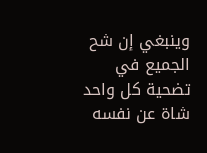وينبغي إن شح الجميع في تضحية كل واحد شاة عن نفسه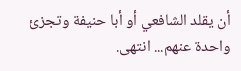أن يقلد الشافعي أو أبا حنيفة وتجزئ واحدة عنهم... انتهى.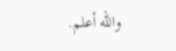والله أعلم.